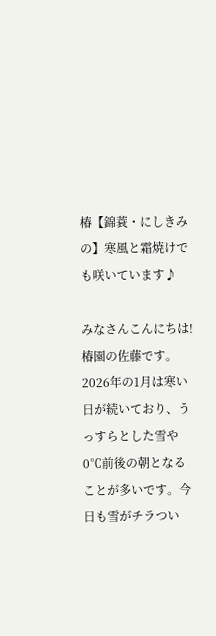椿【錦蓑・にしきみの】寒風と霜焼けでも咲いています♪

みなさんこんにちは!椿園の佐藤です。2026年の1月は寒い日が続いており、うっすらとした雪や0℃前後の朝となることが多いです。今日も雪がチラつい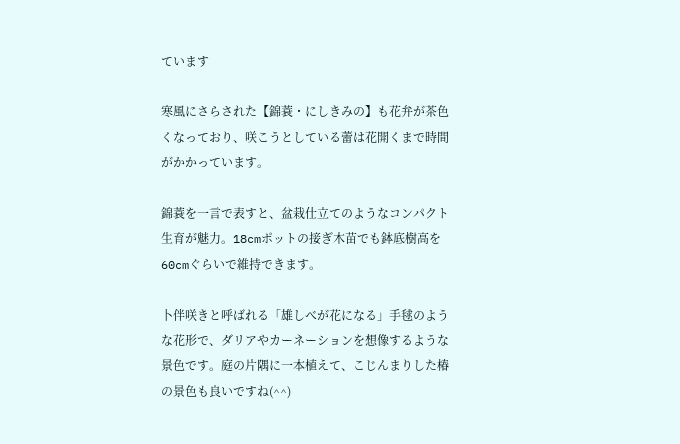ています

寒風にさらされた【錦蓑・にしきみの】も花弁が茶色くなっており、咲こうとしている蕾は花開くまで時間がかかっています。

錦蓑を一言で表すと、盆栽仕立てのようなコンパクト生育が魅力。18cmポットの接ぎ木苗でも鉢底樹高を60cmぐらいで維持できます。

卜伴咲きと呼ばれる「雄しべが花になる」手毬のような花形で、ダリアやカーネーションを想像するような景色です。庭の片隅に一本植えて、こじんまりした椿の景色も良いですね(^^)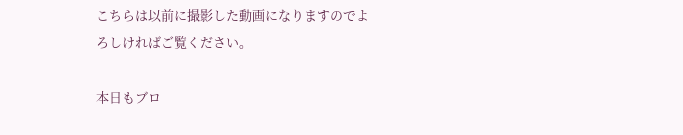こちらは以前に撮影した動画になりますのでよろしければご覧ください。

本日もブロ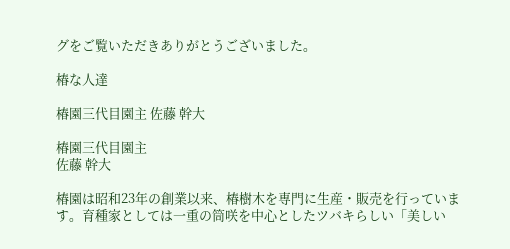グをご覧いただきありがとうございました。

椿な人達

椿園三代目園主 佐藤 幹大

椿園三代目園主
佐藤 幹大

椿園は昭和23年の創業以来、椿樹木を専門に生産・販売を行っています。育種家としては一重の筒咲を中心としたツバキらしい「美しい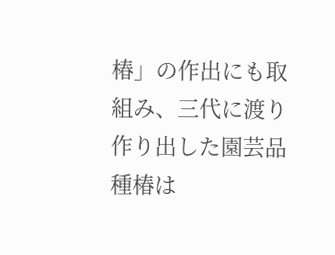椿」の作出にも取組み、三代に渡り作り出した園芸品種椿は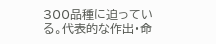300品種に迫っている。代表的な作出・命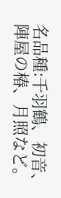名品種:千羽鶴、初音、陣屋の椿、月照など。